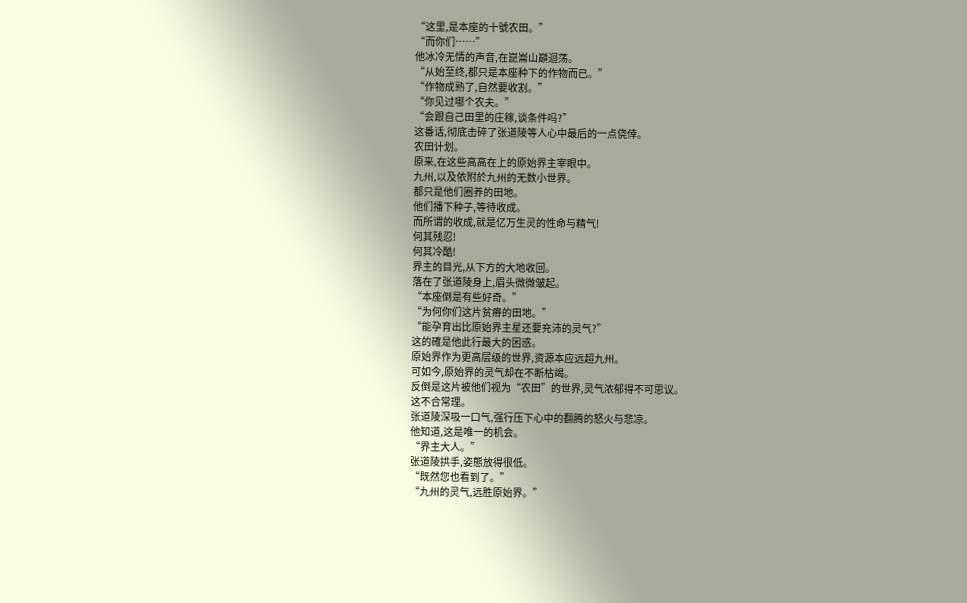“这里,是本座的十號农田。”
“而你们……”
他冰冷无情的声音,在崑崙山巔迴荡。
“从始至终,都只是本座种下的作物而已。”
“作物成熟了,自然要收割。”
“你见过哪个农夫。”
“会跟自己田里的庄稼,谈条件吗?”
这番话,彻底击碎了张道陵等人心中最后的一点侥倖。
农田计划。
原来,在这些高高在上的原始界主宰眼中。
九州,以及依附於九州的无数小世界。
都只是他们圈养的田地。
他们播下种子,等待收成。
而所谓的收成,就是亿万生灵的性命与精气!
何其残忍!
何其冷酷!
界主的目光,从下方的大地收回。
落在了张道陵身上,眉头微微皱起。
“本座倒是有些好奇。”
“为何你们这片贫瘠的田地。”
“能孕育出比原始界主星还要充沛的灵气?”
这的確是他此行最大的困惑。
原始界作为更高层级的世界,资源本应远超九州。
可如今,原始界的灵气却在不断枯竭。
反倒是这片被他们视为“农田”的世界,灵气浓郁得不可思议。
这不合常理。
张道陵深吸一口气,强行压下心中的翻腾的怒火与悲凉。
他知道,这是唯一的机会。
“界主大人。”
张道陵拱手,姿態放得很低。
“既然您也看到了。”
“九州的灵气,远胜原始界。”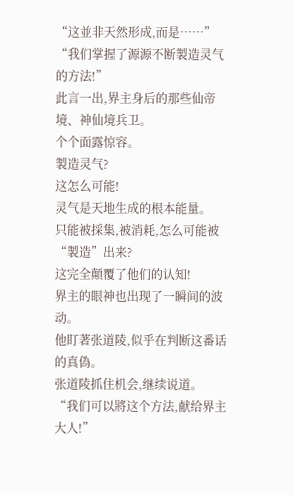“这並非天然形成,而是……”
“我们掌握了源源不断製造灵气的方法!”
此言一出,界主身后的那些仙帝境、神仙境兵卫。
个个面露惊容。
製造灵气?
这怎么可能!
灵气是天地生成的根本能量。
只能被採集,被消耗,怎么可能被“製造”出来?
这完全顛覆了他们的认知!
界主的眼神也出现了一瞬间的波动。
他盯著张道陵,似乎在判断这番话的真偽。
张道陵抓住机会,继续说道。
“我们可以將这个方法,献给界主大人!”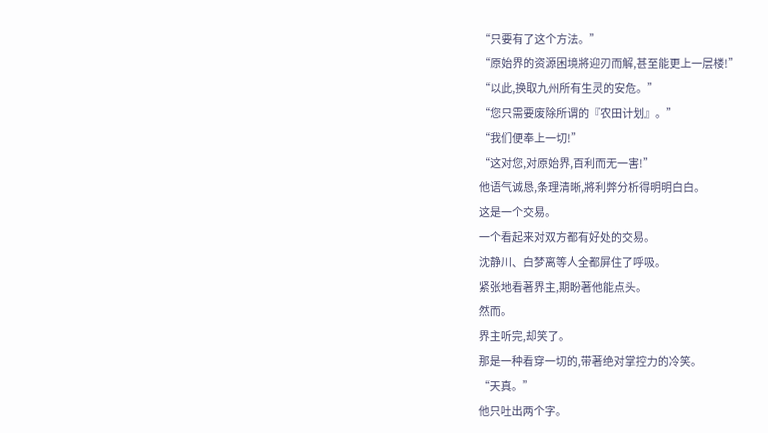“只要有了这个方法。”
“原始界的资源困境將迎刃而解,甚至能更上一层楼!”
“以此,换取九州所有生灵的安危。”
“您只需要废除所谓的『农田计划』。”
“我们便奉上一切!”
“这对您,对原始界,百利而无一害!”
他语气诚恳,条理清晰,將利弊分析得明明白白。
这是一个交易。
一个看起来对双方都有好处的交易。
沈静川、白梦离等人全都屏住了呼吸。
紧张地看著界主,期盼著他能点头。
然而。
界主听完,却笑了。
那是一种看穿一切的,带著绝对掌控力的冷笑。
“天真。”
他只吐出两个字。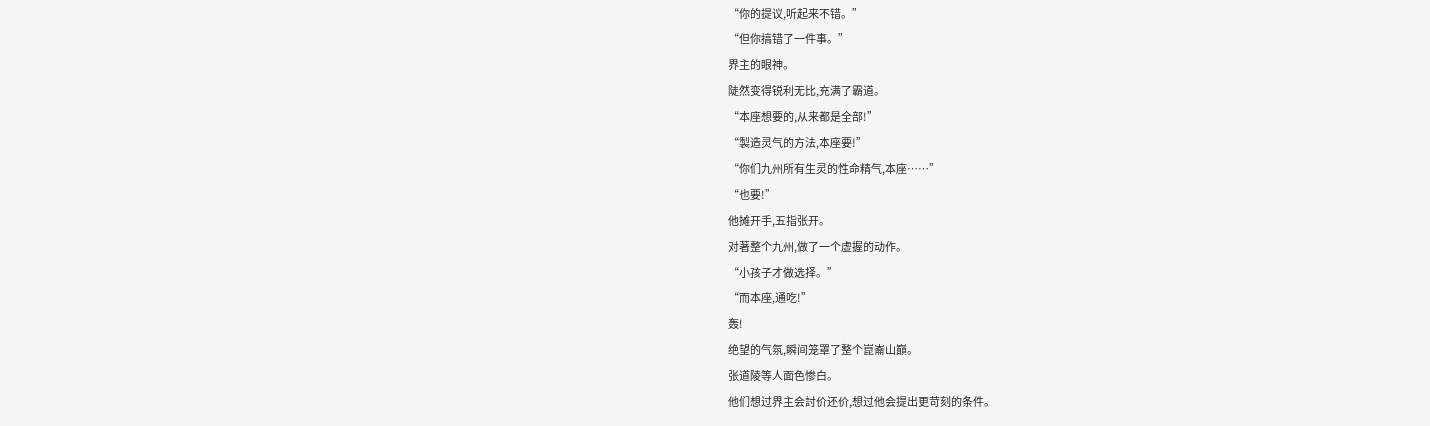“你的提议,听起来不错。”
“但你搞错了一件事。”
界主的眼神。
陡然变得锐利无比,充满了霸道。
“本座想要的,从来都是全部!”
“製造灵气的方法,本座要!”
“你们九州所有生灵的性命精气,本座……”
“也要!”
他摊开手,五指张开。
对著整个九州,做了一个虚握的动作。
“小孩子才做选择。”
“而本座,通吃!”
轰!
绝望的气氛,瞬间笼罩了整个崑崙山巔。
张道陵等人面色惨白。
他们想过界主会討价还价,想过他会提出更苛刻的条件。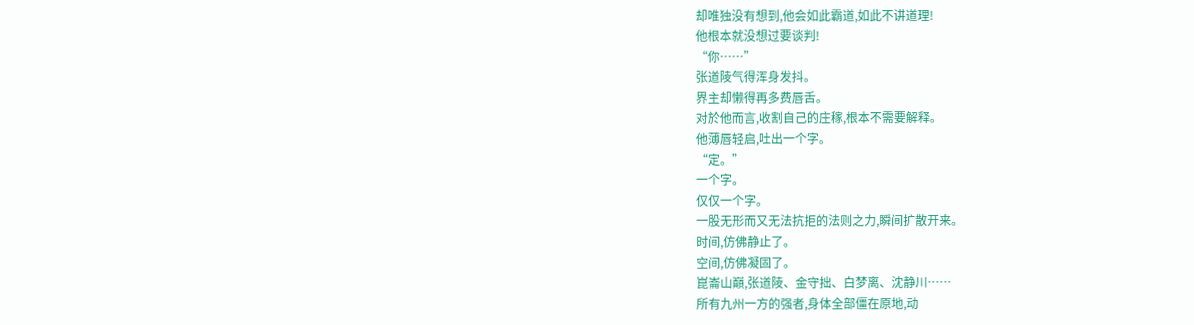却唯独没有想到,他会如此霸道,如此不讲道理!
他根本就没想过要谈判!
“你……”
张道陵气得浑身发抖。
界主却懒得再多费唇舌。
对於他而言,收割自己的庄稼,根本不需要解释。
他薄唇轻启,吐出一个字。
“定。”
一个字。
仅仅一个字。
一股无形而又无法抗拒的法则之力,瞬间扩散开来。
时间,仿佛静止了。
空间,仿佛凝固了。
崑崙山巔,张道陵、金守拙、白梦离、沈静川……
所有九州一方的强者,身体全部僵在原地,动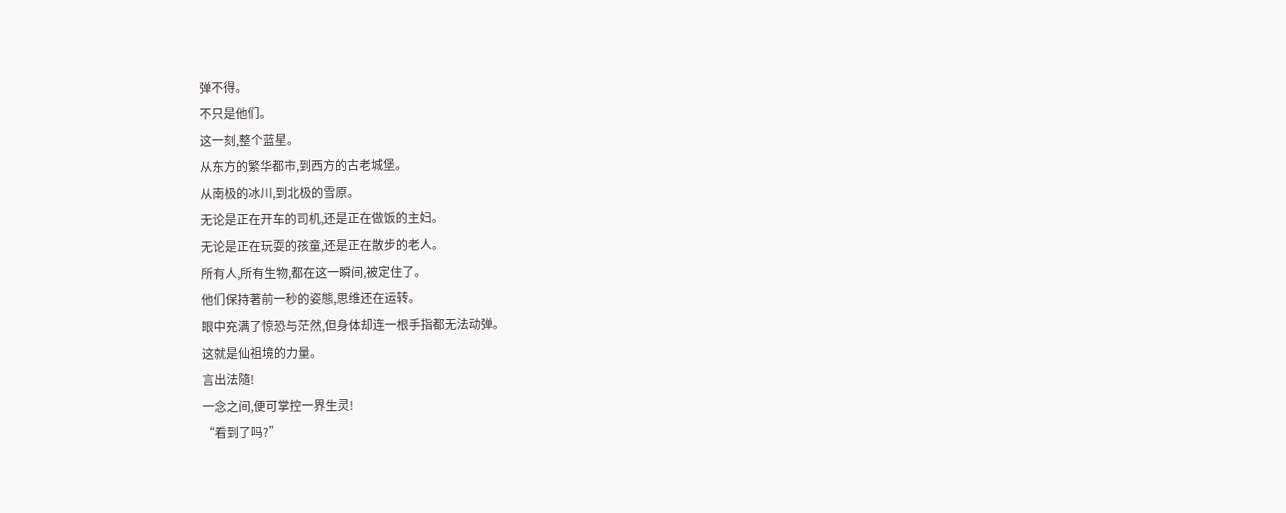弹不得。
不只是他们。
这一刻,整个蓝星。
从东方的繁华都市,到西方的古老城堡。
从南极的冰川,到北极的雪原。
无论是正在开车的司机,还是正在做饭的主妇。
无论是正在玩耍的孩童,还是正在散步的老人。
所有人,所有生物,都在这一瞬间,被定住了。
他们保持著前一秒的姿態,思维还在运转。
眼中充满了惊恐与茫然,但身体却连一根手指都无法动弹。
这就是仙祖境的力量。
言出法隨!
一念之间,便可掌控一界生灵!
“看到了吗?”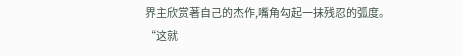界主欣赏著自己的杰作,嘴角勾起一抹残忍的弧度。
“这就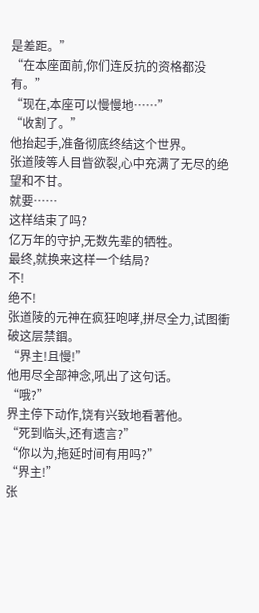是差距。”
“在本座面前,你们连反抗的资格都没有。”
“现在,本座可以慢慢地……”
“收割了。”
他抬起手,准备彻底终结这个世界。
张道陵等人目眥欲裂,心中充满了无尽的绝望和不甘。
就要……
这样结束了吗?
亿万年的守护,无数先辈的牺牲。
最终,就换来这样一个结局?
不!
绝不!
张道陵的元神在疯狂咆哮,拼尽全力,试图衝破这层禁錮。
“界主!且慢!”
他用尽全部神念,吼出了这句话。
“哦?”
界主停下动作,饶有兴致地看著他。
“死到临头,还有遗言?”
“你以为,拖延时间有用吗?”
“界主!”
张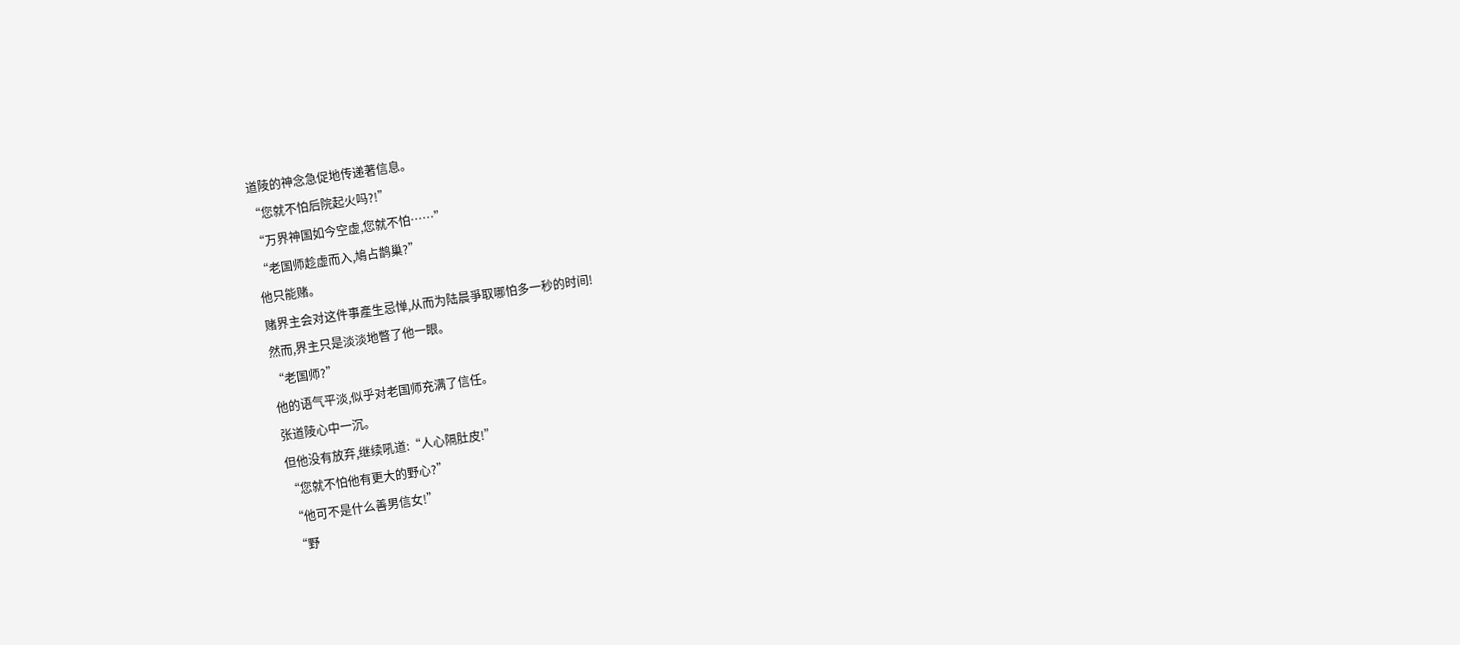道陵的神念急促地传递著信息。
“您就不怕后院起火吗?!”
“万界神国如今空虚,您就不怕……”
“老国师趁虚而入,鳩占鹊巢?”
他只能赌。
赌界主会对这件事產生忌惮,从而为陆晨爭取哪怕多一秒的时间!
然而,界主只是淡淡地瞥了他一眼。
“老国师?”
他的语气平淡,似乎对老国师充满了信任。
张道陵心中一沉。
但他没有放弃,继续吼道:“人心隔肚皮!”
“您就不怕他有更大的野心?”
“他可不是什么善男信女!”
“野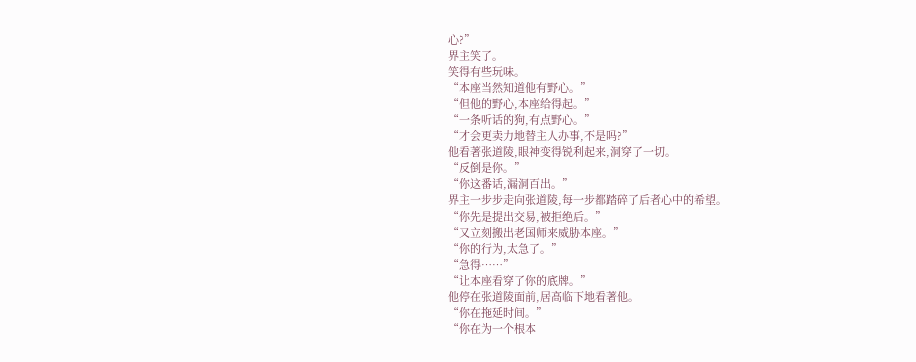心?”
界主笑了。
笑得有些玩味。
“本座当然知道他有野心。”
“但他的野心,本座给得起。”
“一条听话的狗,有点野心。”
“才会更卖力地替主人办事,不是吗?”
他看著张道陵,眼神变得锐利起来,洞穿了一切。
“反倒是你。”
“你这番话,漏洞百出。”
界主一步步走向张道陵,每一步都踏碎了后者心中的希望。
“你先是提出交易,被拒绝后。”
“又立刻搬出老国师来威胁本座。”
“你的行为,太急了。”
“急得……”
“让本座看穿了你的底牌。”
他停在张道陵面前,居高临下地看著他。
“你在拖延时间。”
“你在为一个根本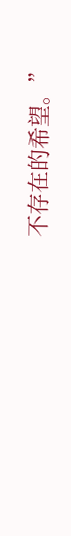不存在的希望。”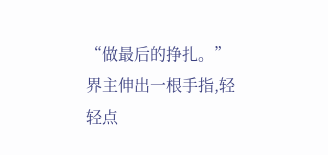“做最后的挣扎。”
界主伸出一根手指,轻轻点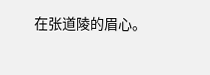在张道陵的眉心。